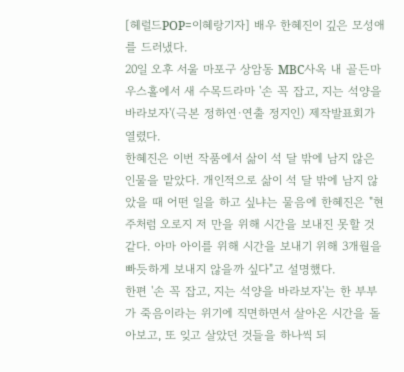[헤럴드POP=이혜랑기자] 배우 한혜진이 깊은 모성애를 드러냈다.
20일 오후 서울 마포구 상암동 MBC사옥 내 골든마우스홀에서 새 수목드라마 '손 꼭 잡고, 지는 석양을 바라보자'(극본 정하연·연출 정지인) 제작발표회가 열렸다.
한혜진은 이번 작품에서 삶이 석 달 밖에 남지 않은 인물을 맡았다. 개인적으로 삶이 석 달 밖에 남지 않았을 때 어떤 일을 하고 싶냐는 물음에 한혜진은 "현주처럼 오로지 저 만을 위해 시간을 보내진 못할 것 같다. 아마 아이를 위해 시간을 보내기 위해 3개월을 빠듯하게 보내지 않을까 싶다"고 설명했다.
한편 '손 꼭 잡고, 지는 석양을 바라보자'는 한 부부가 죽음이라는 위기에 직면하면서 살아온 시간을 돌아보고, 또 잊고 살았던 것들을 하나씩 되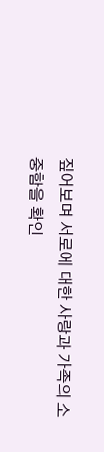짚어보며 서로에 대한 사랑과 가족의 소중함을 확인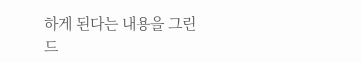하게 된다는 내용을 그린 드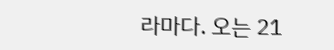라마다. 오는 21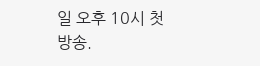일 오후 10시 첫 방송.